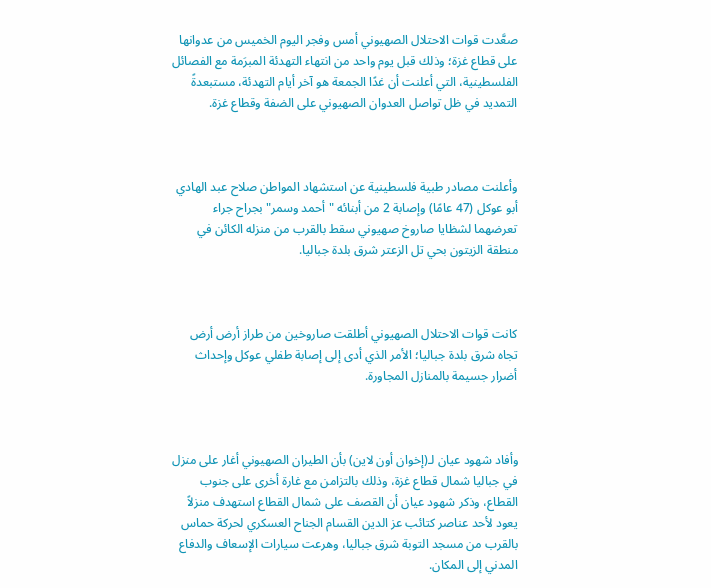صعَّدت قوات الاحتلال الصهيوني أمس وفجر اليوم الخميس من عدوانها على قطاع غزة؛ وذلك قبل يوم واحد من انتهاء التهدئة المبرَمة مع الفصائل الفلسطينية، التي أعلنت أن غدًا الجمعة هو آخر أيام التهدئة، مستبعدةً التمديد في ظل تواصل العدوان الصهيوني على الضفة وقطاع غزة.



وأعلنت مصادر طبية فلسطينية عن استشهاد المواطن صلاح عبد الهادي أبو عوكل (47 عامًا) وإصابة 2 من أبنائه "أحمد وسمر" بجراح جراء تعرضهما لشظايا صاروخ صهيوني سقط بالقرب من منزله الكائن في منطقة الزيتون بحي تل الزعتر شرق بلدة جباليا.



كانت قوات الاحتلال الصهيوني أطلقت صاروخين من طراز أرض أرض تجاه شرق بلدة جباليا؛ الأمر الذي أدى إلى إصابة طفلي عوكل وإحداث أضرار جسيمة بالمنازل المجاورة.



وأفاد شهود عيان لـ(إخوان أون لاين) بأن الطيران الصهيوني أغار على منزل في جباليا شمال قطاع غزة، وذلك بالتزامن مع غارة أخرى على جنوب القطاع، وذكر شهود عيان أن القصف على شمال القطاع استهدف منزلاً يعود لأحد عناصر كتائب عز الدين القسام الجناح العسكري لحركة حماس بالقرب من مسجد التوبة شرق جباليا، وهرعت سيارات الإسعاف والدفاع المدني إلى المكان.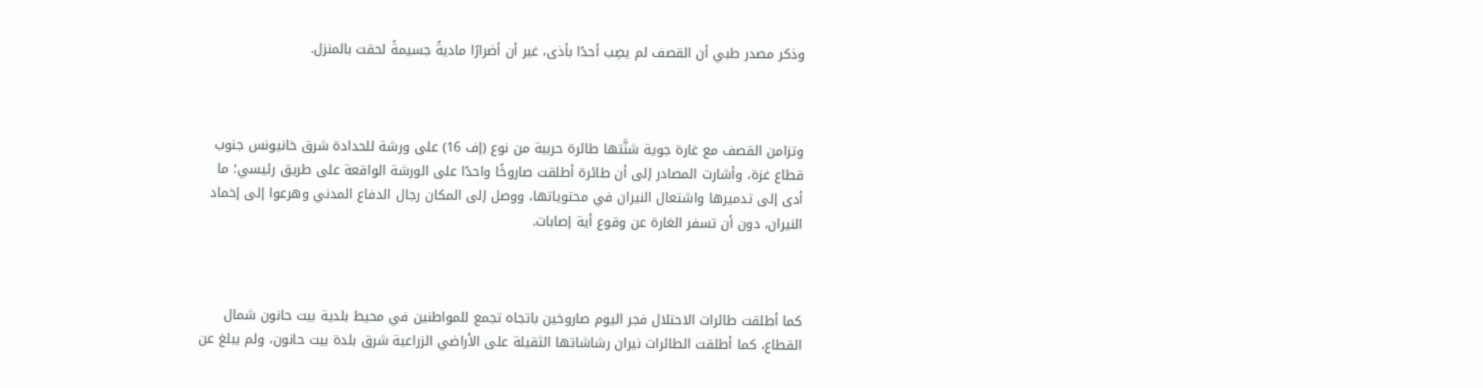وذكر مصدر طبي أن القصف لم يصِب أحدًا بأذى، غير أن أضرارًا ماديةً جسيمةً لحقت بالمنزل.



وتزامن القصف مع غارة جوية شنَّتها طائرة حربية من نوع (إف 16) على ورشة للحدادة شرق خانيونس جنوب قطاع غزة، وأشارت المصادر إلى أن طائرة أطلقت صاروخًا واحدًا على الورشة الواقعة على طريق رئيسي؛ ما أدى إلى تدميرها واشتعال النيران في محتوياتها، ووصل إلى المكان رجال الدفاع المدني وهرعوا إلى إخماد النيران، دون أن تسفر الغارة عن وقوع أية إصابات.



كما أطلقت طائرات الاحتلال فجر اليوم صاروخين باتجاه تجمع للمواطنين في محيط بلدية بيت حانون شمال القطاع، كما أطلقت الطائرات نيران رشاشاتها الثقيلة على الأراضي الزراعية شرق بلدة بيت حانون، ولم يبلغ عن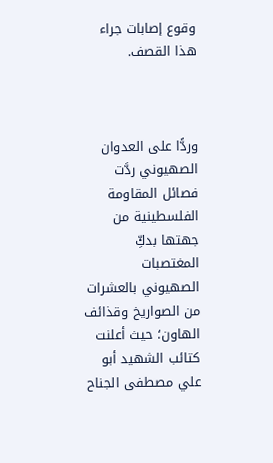وقوع إصابات جراء هذا القصف.



وردًّا على العدوان الصهيوني ردَّت فصائل المقاومة الفلسطينية من جهتها بدكِّ المغتصبات الصهيوني بالعشرات من الصواريخ وقذائف الهاون؛ حيث أعلنت كتائب الشهيد أبو علي مصطفى الجناح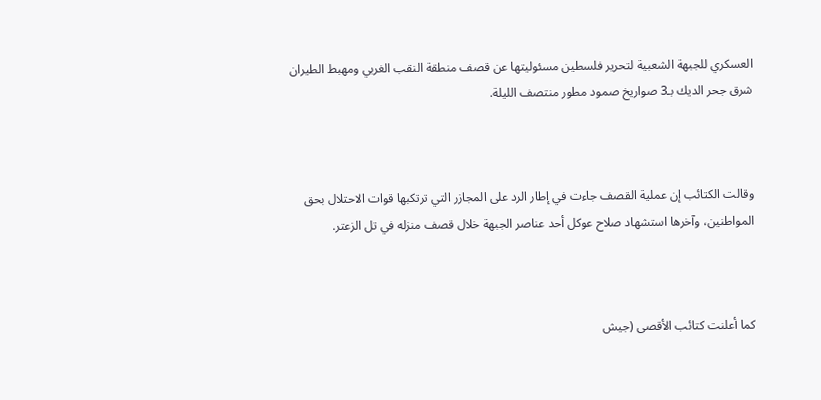العسكري للجبهة الشعبية لتحرير فلسطين مسئوليتها عن قصف منطقة النقب الغربي ومهبط الطيران شرق جحر الديك بـ3 صواريخ صمود مطور منتصف الليلة.



وقالت الكتائب إن عملية القصف جاءت في إطار الرد على المجازر التي ترتكبها قوات الاحتلال بحق المواطنين، وآخرها استشهاد صلاح عوكل أحد عناصر الجبهة خلال قصف منزله في تل الزعتر.



كما أعلنت كتائب الأقصى (جيش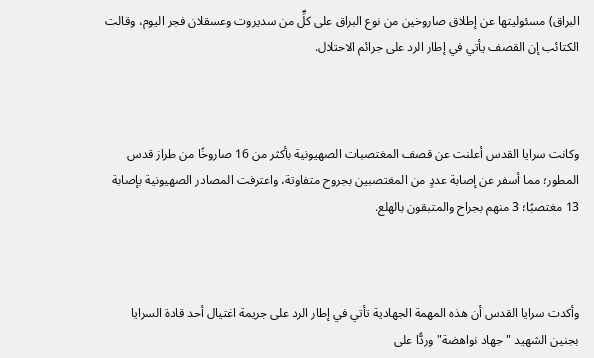البراق) مسئوليتها عن إطلاق صاروخين من نوع البراق على كلٍّ من سديروت وعسقلان فجر اليوم، وقالت الكتائب إن القصف يأتي في إطار الرد على جرائم الاحتلال.



وكانت سرايا القدس أعلنت عن قصف المغتصبات الصهيونية بأكثر من 16 صاروخًا من طراز قدس المطور؛ مما أسفر عن إصابة عددٍ من المغتصبين بجروح متفاوتة، واعترفت المصادر الصهيونية بإصابة 13 مغتصبًا؛ 3 منهم بجراح والمتبقون بالهلع.



وأكدت سرايا القدس أن هذه المهمة الجهادية تأتي في إطار الرد على جريمة اغتيال أحد قادة السرايا بجنين الشهيد "جهاد نواهضة" وردًّا على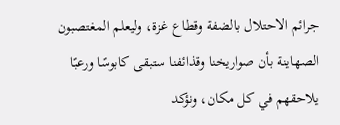جرائم الاحتلال بالضفة وقطاع غزة، وليعلم المغتصبون الصهاينة بأن صواريخنا وقذائفنا ستبقى كابوسًا ورعبًا يلاحقهم في كل مكان، ونؤكد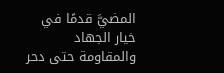المضيَّ قدمًا في خيار الجهاد والمقاومة حتى دحر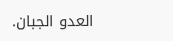العدو الجبان.